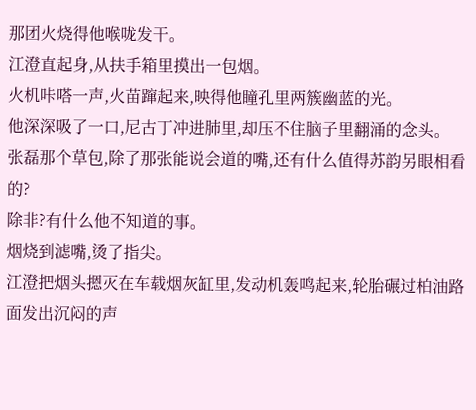那团火烧得他喉咙发干。
江澄直起身,从扶手箱里摸出一包烟。
火机咔嗒一声,火苗蹿起来,映得他瞳孔里两簇幽蓝的光。
他深深吸了一口,尼古丁冲进肺里,却压不住脑子里翻涌的念头。
张磊那个草包,除了那张能说会道的嘴,还有什么值得苏韵另眼相看的?
除非?有什么他不知道的事。
烟烧到滤嘴,烫了指尖。
江澄把烟头摁灭在车载烟灰缸里,发动机轰鸣起来,轮胎碾过柏油路面发出沉闷的声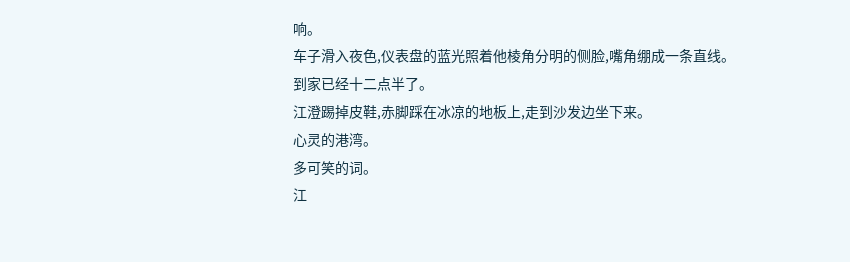响。
车子滑入夜色,仪表盘的蓝光照着他棱角分明的侧脸,嘴角绷成一条直线。
到家已经十二点半了。
江澄踢掉皮鞋,赤脚踩在冰凉的地板上,走到沙发边坐下来。
心灵的港湾。
多可笑的词。
江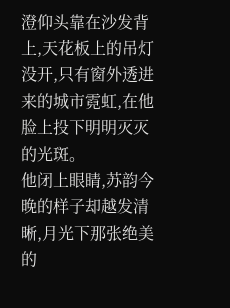澄仰头靠在沙发背上,天花板上的吊灯没开,只有窗外透进来的城市霓虹,在他脸上投下明明灭灭的光斑。
他闭上眼睛,苏韵今晚的样子却越发清晰,月光下那张绝美的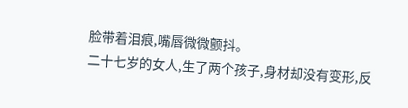脸带着泪痕,嘴唇微微颤抖。
二十七岁的女人,生了两个孩子,身材却没有变形,反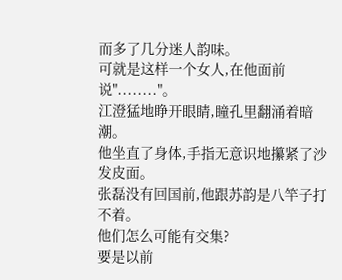而多了几分迷人韵味。
可就是这样一个女人,在他面前说"........"。
江澄猛地睁开眼睛,瞳孔里翻涌着暗潮。
他坐直了身体,手指无意识地攥紧了沙发皮面。
张磊没有回国前,他跟苏韵是八竿子打不着。
他们怎么可能有交集?
要是以前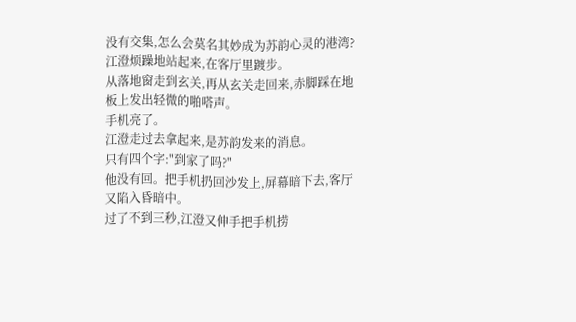没有交集,怎么会莫名其妙成为苏韵心灵的港湾?
江澄烦躁地站起来,在客厅里踱步。
从落地窗走到玄关,再从玄关走回来,赤脚踩在地板上发出轻微的啪嗒声。
手机亮了。
江澄走过去拿起来,是苏韵发来的消息。
只有四个字:"到家了吗?"
他没有回。把手机扔回沙发上,屏幕暗下去,客厅又陷入昏暗中。
过了不到三秒,江澄又伸手把手机捞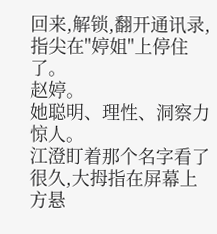回来,解锁,翻开通讯录,指尖在"婷姐"上停住了。
赵婷。
她聪明、理性、洞察力惊人。
江澄盯着那个名字看了很久,大拇指在屏幕上方悬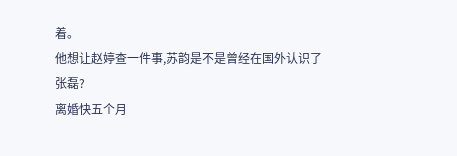着。
他想让赵婷查一件事,苏韵是不是曾经在国外认识了张磊?
离婚快五个月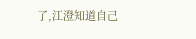了,江澄知道自己